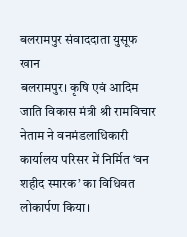बलरामपुर संवाददाता युसूफ खान
बलरामपुर। कृषि एवं आदिम जाति विकास मंत्री श्री रामविचार नेताम ने वनमंडलाधिकारी कार्यालय परिसर में निर्मित ‘वन शहीद स्मारक’ का विधिवत लोकार्पण किया।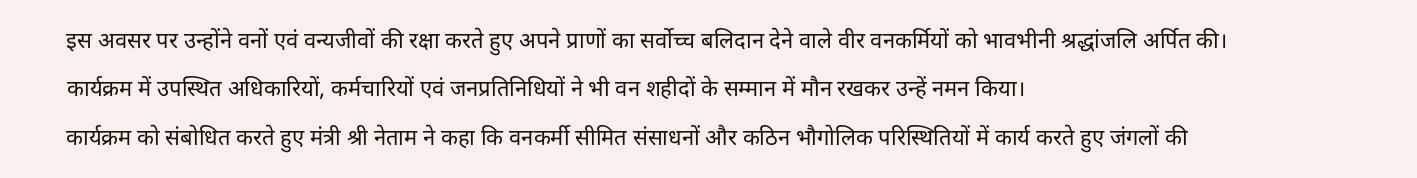इस अवसर पर उन्होंने वनों एवं वन्यजीवों की रक्षा करते हुए अपने प्राणों का सर्वोच्च बलिदान देने वाले वीर वनकर्मियों को भावभीनी श्रद्धांजलि अर्पित की। कार्यक्रम में उपस्थित अधिकारियों, कर्मचारियों एवं जनप्रतिनिधियों ने भी वन शहीदों के सम्मान में मौन रखकर उन्हें नमन किया।
कार्यक्रम को संबोधित करते हुए मंत्री श्री नेताम ने कहा कि वनकर्मी सीमित संसाधनों और कठिन भौगोलिक परिस्थितियों में कार्य करते हुए जंगलों की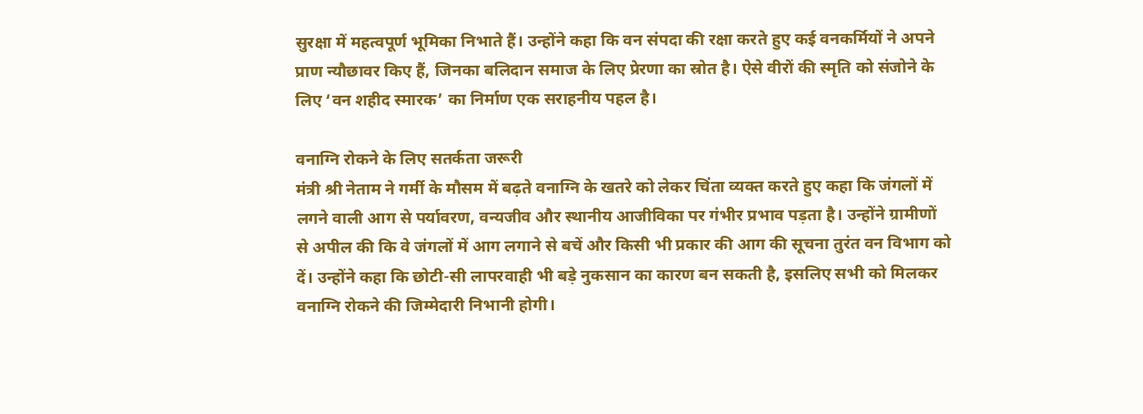सुरक्षा में महत्वपूर्ण भूमिका निभाते हैं। उन्होंने कहा कि वन संपदा की रक्षा करते हुए कई वनकर्मियों ने अपने प्राण न्यौछावर किए हैं, जिनका बलिदान समाज के लिए प्रेरणा का स्रोत है। ऐसे वीरों की स्मृति को संजोने के लिए ‘वन शहीद स्मारक’ का निर्माण एक सराहनीय पहल है।

वनाग्नि रोकने के लिए सतर्कता जरूरी
मंत्री श्री नेताम ने गर्मी के मौसम में बढ़ते वनाग्नि के खतरे को लेकर चिंता व्यक्त करते हुए कहा कि जंगलों में लगने वाली आग से पर्यावरण, वन्यजीव और स्थानीय आजीविका पर गंभीर प्रभाव पड़ता है। उन्होंने ग्रामीणों से अपील की कि वे जंगलों में आग लगाने से बचें और किसी भी प्रकार की आग की सूचना तुरंत वन विभाग को दें। उन्होंने कहा कि छोटी-सी लापरवाही भी बड़े नुकसान का कारण बन सकती है, इसलिए सभी को मिलकर वनाग्नि रोकने की जिम्मेदारी निभानी होगी।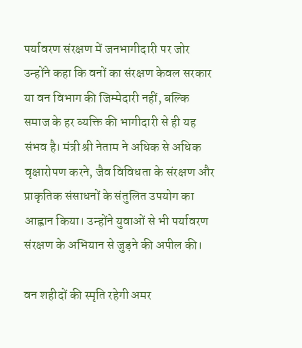पर्यावरण संरक्षण में जनभागीदारी पर जोर
उन्होंने कहा कि वनों का संरक्षण केवल सरकार या वन विभाग की जिम्मेदारी नहीं, बल्कि समाज के हर व्यक्ति की भागीदारी से ही यह संभव है। मंत्री श्री नेताम ने अधिक से अधिक वृक्षारोपण करने, जैव विविधता के संरक्षण और प्राकृतिक संसाधनों के संतुलित उपयोग का आह्वान किया। उन्होंने युवाओं से भी पर्यावरण संरक्षण के अभियान से जुड़ने की अपील की।

वन शहीदों की स्मृति रहेगी अमर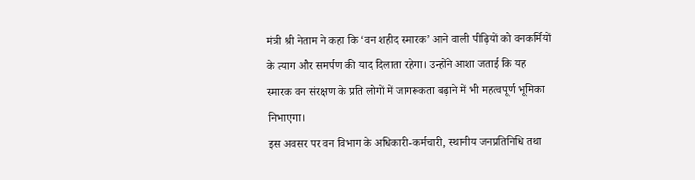मंत्री श्री नेताम ने कहा कि ‘वन शहीद स्मारक’ आने वाली पीढ़ियों को वनकर्मियों के त्याग और समर्पण की याद दिलाता रहेगा। उन्होंने आशा जताई कि यह स्मारक वन संरक्षण के प्रति लोगों में जागरूकता बढ़ाने में भी महत्वपूर्ण भूमिका निभाएगा।
इस अवसर पर वन विभाग के अधिकारी-कर्मचारी, स्थानीय जनप्रतिनिधि तथा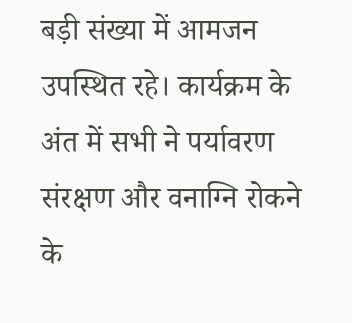बड़ी संख्या में आमजन उपस्थित रहे। कार्यक्रम के अंत में सभी ने पर्यावरण संरक्षण और वनाग्नि रोकने के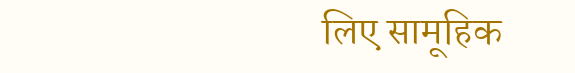लिए सामूहिक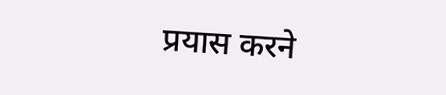प्रयास करने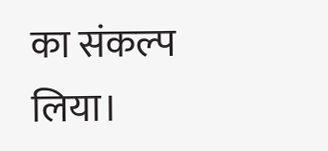का संकल्प लिया।